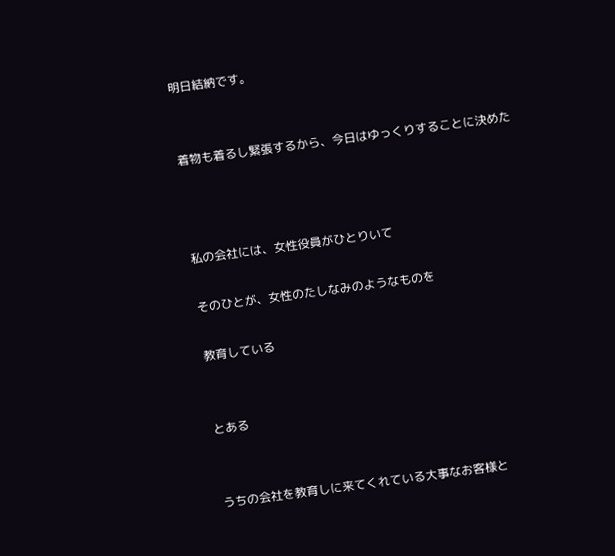明日結納です。


着物も着るし緊張するから、今日はゆっくりすることに決めた



私の会社には、女性役員がひとりいて

そのひとが、女性のたしなみのようなものを

教育している


とある


うちの会社を教育しに来てくれている大事なお客様と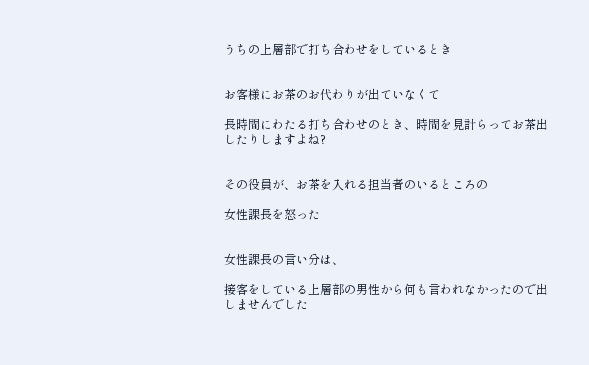うちの上層部で打ち合わせをしているとき


お客様にお茶のお代わりが出ていなくて

長時間にわたる打ち合わせのとき、時間を見計らってお茶出したりしますよね?


その役員が、お茶を入れる担当者のいるところの

女性課長を怒った


女性課長の言い分は、

接客をしている上層部の男性から何も言われなかったので出しませんでした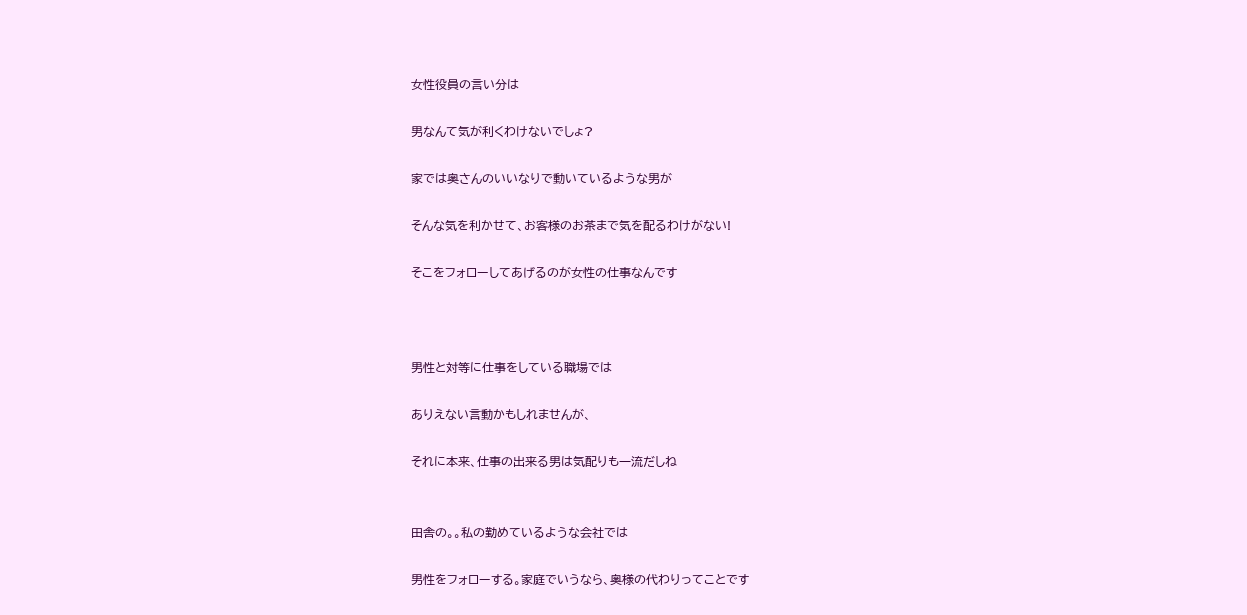女性役員の言い分は

男なんて気が利くわけないでしょ?

家では奥さんのいいなりで動いているような男が

そんな気を利かせて、お客様のお茶まで気を配るわけがない!

そこをフォローしてあげるのが女性の仕事なんです



男性と対等に仕事をしている職場では

ありえない言動かもしれませんが、

それに本来、仕事の出来る男は気配りも一流だしね


田舎の。。私の勤めているような会社では

男性をフォローする。家庭でいうなら、奥様の代わりってことです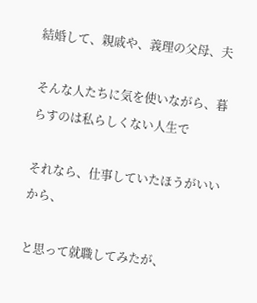結婚して、親戚や、義理の父母、夫

そんな人たちに気を使いながら、暮らすのは私らしくない人生で

それなら、仕事していたほうがいいから、

と思って就職してみたが、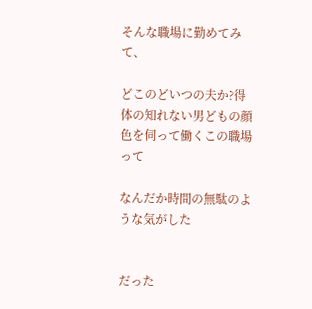そんな職場に勤めてみて、

どこのどいつの夫か?得体の知れない男どもの顔色を伺って働くこの職場って

なんだか時間の無駄のような気がした


だった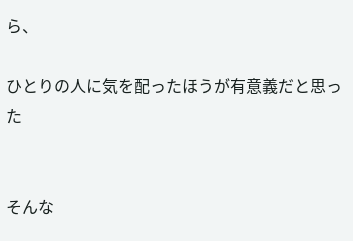ら、

ひとりの人に気を配ったほうが有意義だと思った


そんな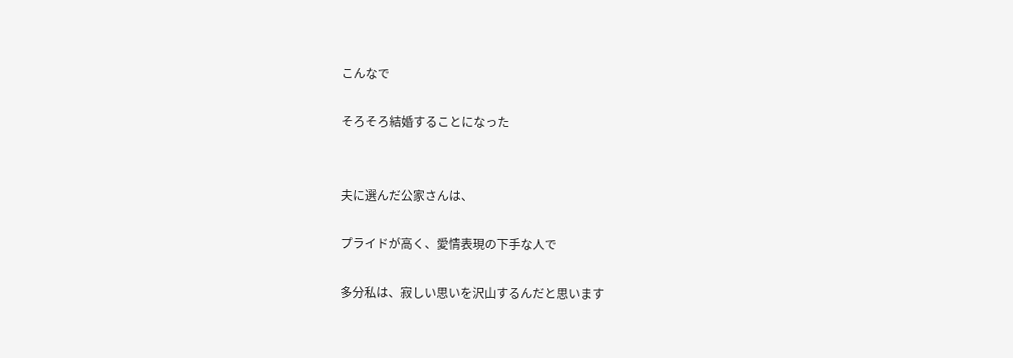こんなで

そろそろ結婚することになった


夫に選んだ公家さんは、

プライドが高く、愛情表現の下手な人で

多分私は、寂しい思いを沢山するんだと思います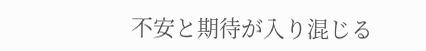不安と期待が入り混じる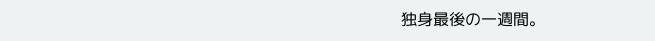独身最後の一週間。